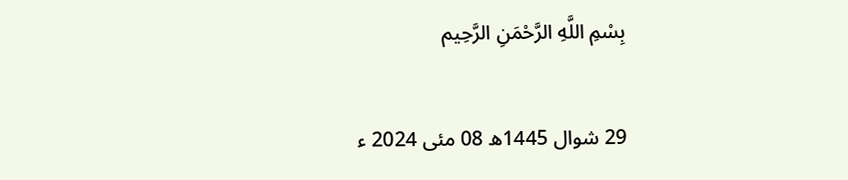بِسْمِ اللَّهِ الرَّحْمَنِ الرَّحِيم

29 شوال 1445ھ 08 مئی 2024 ء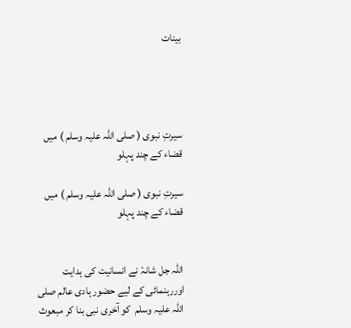بینات




سیرتِ نبوی ( صلی اللہ علیہ وسلم ) میں قضاء کے چند پہلو

سیرتِ نبوی ( صلی اللہ علیہ وسلم ) میں قضاء کے چند پہلو


اللہ جل شانہٗ نے انسانیت کی ہدایت اوررہنمائی کے لیے حضور ہادی عالم صلی اللہ علیہ وسلم  کو آخری نبی بنا کر مبعوث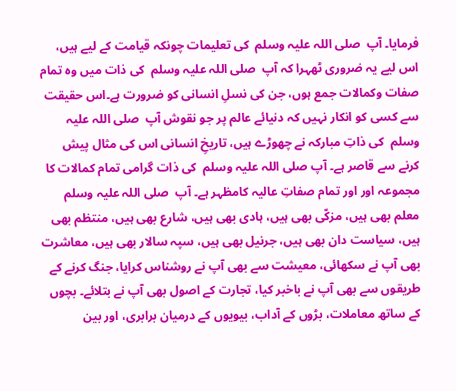فرمایا۔ آپ  صلی اللہ علیہ وسلم  کی تعلیمات چونکہ قیامت کے لیے ہیں، اس لیے یہ ضروری ٹھہرا کہ آپ  صلی اللہ علیہ وسلم  کی ذات میں وہ تمام صفات وکمالات جمع ہوں، جن کی نسلِ انسانی کو ضرورت ہے۔اس حقیقت سے کسی کو انکار نہیں کہ دنیائے عالم پر جو نقوش آپ  صلی اللہ علیہ وسلم  کی ذاتِ مبارکہ نے چھوڑے ہیں، تاریخِ انسانی اس کی مثال پیش کرنے سے قاصر ہے۔ آپ صلی اللہ علیہ وسلم  کی ذات گرامی تمام کمالات کا مجموعہ اور اور تمام صفاتِ عالیہ کامظہر ہے۔ آپ  صلی اللہ علیہ وسلم  معلم بھی ہیں، مزکّی بھی ہیں، ہادی بھی ہیں، شارع بھی ہیں، منتظم بھی ہیں، سیاست دان بھی ہیں، جرنیل بھی ہیں، سپہ سالار بھی ہیں، معاشرت بھی آپ نے سکھائی، معیشت سے بھی آپ نے روشناس کرایا، جنگ کرنے کے طریقوں سے بھی آپ نے باخبر کیا، تجارت کے اصول بھی آپ نے بتلائے۔ بچوں کے ساتھ معاملات، بڑوں کے آداب، بیویوں کے درمیان برابری، اور بین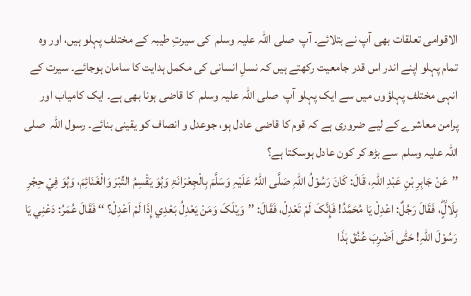الاقوامی تعلقات بھی آپ نے بتلائے۔ آپ  صلی اللہ علیہ وسلم  کی سیرتِ طیبہ کے مختلف پہلو ہیں، اور وہ تمام پہلو اپنے اندر اس قدر جامعیت رکھتے ہیں کہ نسلِ انسانی کی مکمل ہدایت کا سامان ہوجائے۔ سیرت کے انہی مختلف پہلؤوں میں سے ایک پہلو آپ  صلی اللہ علیہ وسلم  کا قاضی ہونا بھی ہے۔ ایک کامیاب اور پرامن معاشرے کے لیے ضروری ہے کہ قوم کا قاضی عادل ہو، جوعدل و انصاف کو یقینی بنائے۔ رسول اللہ  صلی اللہ علیہ وسلم  سے بڑھ کر کون عادل ہوسکتا ہے؟
’’عَنْ جَابِرِ بْنِ عَبْدِ اللہِ، قَالَ: کَانَ رَسُوْلُ اللہِ صَلَّی اللہُ عَلَيْہِ وَسَلَّمَ بِالْجِعْرَانَۃِ وَہُوَ يَقْسِمُ التِّبْرَ وَالْغَنَائِمَ، وَہُوَ فِيْ حِجْرِ بِلَالٍؓ، فَقَالَ رَجُلٌ: اعْدِلْ يَا مُحَمَّدُ! فَإِنَّکَ لَمْ تَعْدِلْ، فَقَالَ: ’’وَيْلَکَ وَمَنْ يَعْدِلُ بَعْدِي إِذَا لَمْ اَعْدِلْ؟ ‘‘ فَقَالَ عُمَرُ: دَعْنِي يَا رَسُوْلَ اللہِ! حَتّٰی اَضْرِبَ عُنُقَ ہٰذَا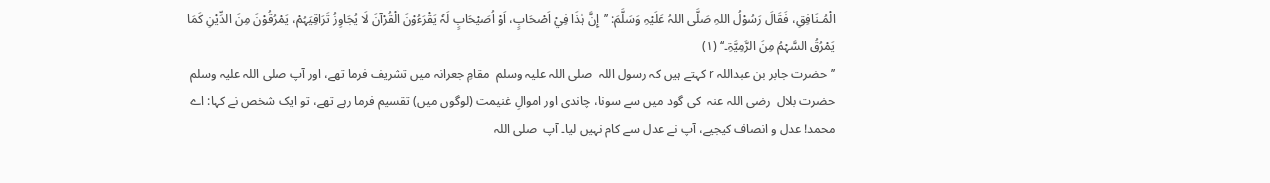الْمُـنَافِقِ، فَقَالَ رَسُوْلُ اللہِ صَلَّی اللہُ عَلَيْہِ وَسَلَّمَ: ’’إِنَّ ہٰذَا فِيْ اَصْحَابٍ، اَوْ اُصَيْحَابٍ لَہٗ يَقْرَءُوْنَ الْقُرْآنَ لَا يُجَاوِزُ تَرَاقِيَہُمْ، يَمْرُقُوْنَ مِنَ الدِّيْنِ کَمَا يَمْرُقُ السَّہْمُ مِنَ الرَّمِيَّۃِ۔‘‘ (۱)
’’حضرت جابر بن عبداللہ r کہتے ہیں کہ رسول اللہ  صلی اللہ علیہ وسلم  مقامِ جعرانہ میں تشریف فرما تھے، اور آپ صلی اللہ علیہ وسلم  حضرت بلال  رضی اللہ عنہ  کی گود میں سے سونا، چاندی اور اموالِ غنیمت (لوگوں میں) تقسیم فرما رہے تھے، تو ایک شخص نے کہا: اے محمد! عدل و انصاف کیجیے، آپ نے عدل سے کام نہیں لیا۔ آپ  صلی اللہ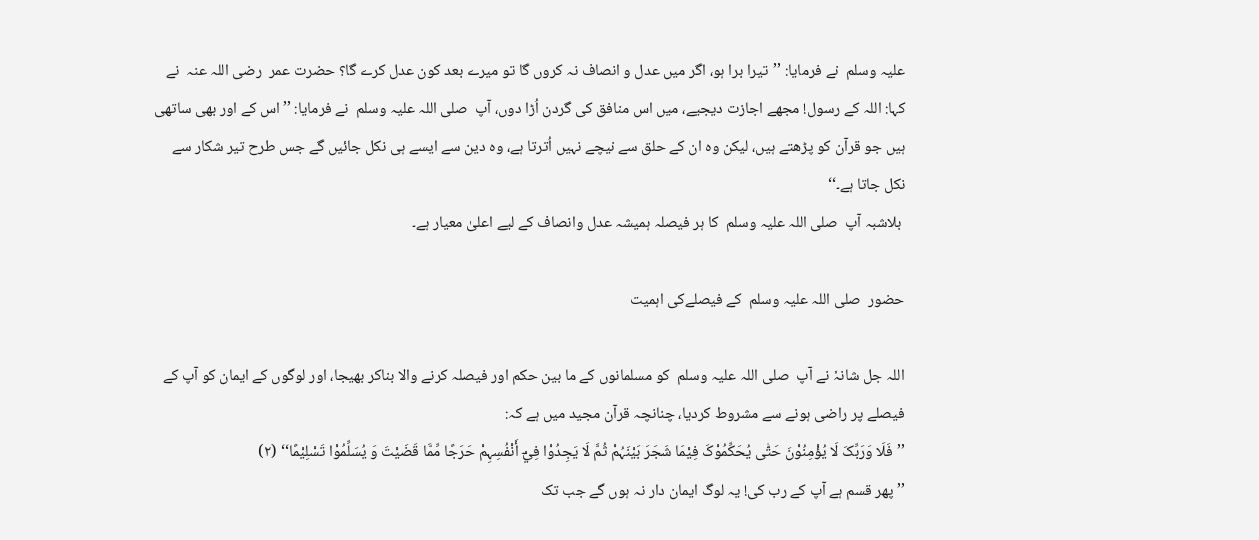علیہ وسلم  نے فرمایا: ’’تیرا برا ہو، اگر میں عدل و انصاف نہ کروں گا تو میرے بعد کون عدل کرے گا؟ حضرت عمر  رضی اللہ عنہ  نے کہا: اللہ کے رسول! مجھے اجازت دیجیے، میں اس منافق کی گردن اُڑا دوں، آپ  صلی اللہ علیہ وسلم  نے فرمایا: ’’اس کے اور بھی ساتھی ہیں جو قرآن کو پڑھتے ہیں، لیکن وہ ان کے حلق سے نیچے نہیں اُترتا ہے، وہ دین سے ایسے ہی نکل جائیں گے جس طرح تیر شکار سے نکل جاتا ہے۔‘‘
 بلاشبہ آپ  صلی اللہ علیہ وسلم  کا ہر فیصلہ ہمیشہ عدل وانصاف کے لیے اعلیٰ معیار ہے۔

حضور  صلی اللہ علیہ وسلم  کے فیصلےکی اہمیت

اللہ جل شانہٗ نے آپ  صلی اللہ علیہ وسلم  کو مسلمانوں کے ما بین حکم اور فیصلہ کرنے والا بناکر بھیجا، اور لوگوں کے ایمان کو آپ کے فیصلے پر راضی ہونے سے مشروط کردیا، چنانچہ قرآن مجید میں ہے کہ:
’’فَلَا وَرَبِّکَ لَا يُؤْمِنُوْنَ حَتّٰی يُحَکِّمُوْکَ فِيْمَا شَجَرَ بَيْنَہُمْ ثُمَّ لَا يَجِدُوْا فِيْٓ أَنْفُسِہِمْ حَرَجًا مِّمَّا قَضَيْتَ وَ يُسَلِّمُوْا تَسْلِيْمًا‘‘ (۲)
’’ پھر قسم ہے آپ کے رب کی! یہ لوگ ایمان دار نہ ہوں گے جب تک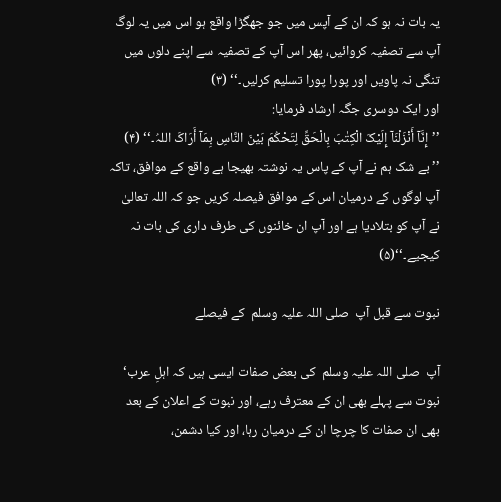یہ بات نہ ہو کہ ان کے آپس میں جو جھگڑا واقع ہو اس میں یہ لوگ آپ سے تصفیہ کروائیں، پھر اس آپ کے تصفیہ سے اپنے دلوں میں تنگی نہ پاویں اور پورا پورا تسلیم کرلیں۔‘‘ (۳)
اور ایک دوسری جگہ ارشاد فرمایا:
’’إِنَّآ أَنْزَلْنَآ إِلَيْکَ الْکِتٰبَ بِالْحَقِّ لِتَحْکُمَ بَيْنَ النَّاسِ بِمَآ أَرَاکَ اللہُ۔‘‘ (۴)
’’بے شک ہم نے آپ کے پاس یہ نوشتہ بھیجا ہے واقع کے موافق، تاکہ آپ لوگوں کے درمیان اس کے موافق فیصلہ کریں جو کہ اللہ تعالیٰ نے آپ کو بتلادیا ہے اور آپ ان خائنوں کی طرف داری کی بات نہ کیجیے۔‘‘(۵)

نبوت سے قبل آپ  صلی اللہ علیہ وسلم  کے فیصلے

آپ  صلی اللہ علیہ وسلم  کی بعض صفات ایسی ہیں کہ اہلِ عرب‘ نبوت سے پہلے بھی ان کے معترف رہے، اور نبوت کے اعلان کے بعد بھی ان صفات کا چرچا ان کے درمیان رہا، اور کیا دشمن،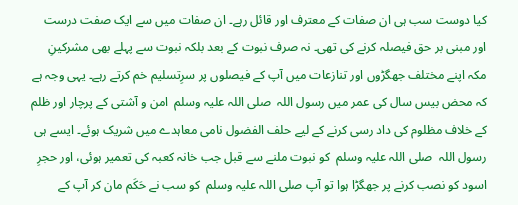کیا دوست سب ہی ان صفات کے معترف اور قائل رہے۔ ان صفات میں سے ایک صفت درست اور مبنی بر حق فیصلہ کرنے کی تھی۔ نہ صرف نبوت کے بعد بلکہ نبوت سے پہلے بھی مشرکینِ مکہ اپنے مختلف جھگڑوں اور تنازعات میں آپ کے فیصلوں پر سرِتسلیم خم کرتے رہے۔ یہی وجہ ہے کہ محض بیس سال کی عمر میں رسول اللہ  صلی اللہ علیہ وسلم  امن و آشتی کے پرچار اور ظلم کے خلاف مظلوم کی داد رسی کرنے کے لیے حلف الفضول نامی معاہدے میں شریک ہوئے۔ ایسے ہی رسول اللہ  صلی اللہ علیہ وسلم  کو نبوت ملنے سے قبل جب خانہ کعبہ کی تعمیر ہوئی، اور حجرِ اسود کو نصب کرنے پر جھگڑا ہوا تو آپ صلی اللہ علیہ وسلم  کو سب نے حَکَم مان کر آپ کے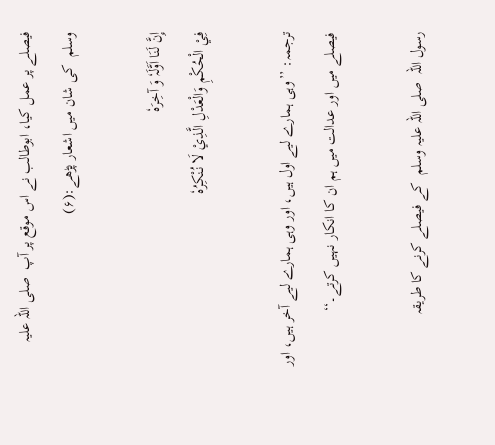فیصلے پر عمل کیا، ابوطالب نے اس موقع پر آپ  صلی اللہ علیہ وسلم  کی شان میں اشعار پڑھے:(۶)

إِنَّ لَنَا اَوَّلَہٗ وَ آخِرَہٗ
فِيْ الْحُکْمِ وَالْعَدْلِ الَّذِيْ لَا نُنْکِرُہٗ

ترجمہ: ’’وہی ہمارے لیے اول ہیں، اور وہی ہمارے لیے آخر ہیں، اور فیصلے میں اور عدالت میں ہم ان کا انکار نہیں کرتے۔‘‘

رسول اللہ  صلی اللہ علیہ وسلم  کے فیصلے کرنے کا طریقہ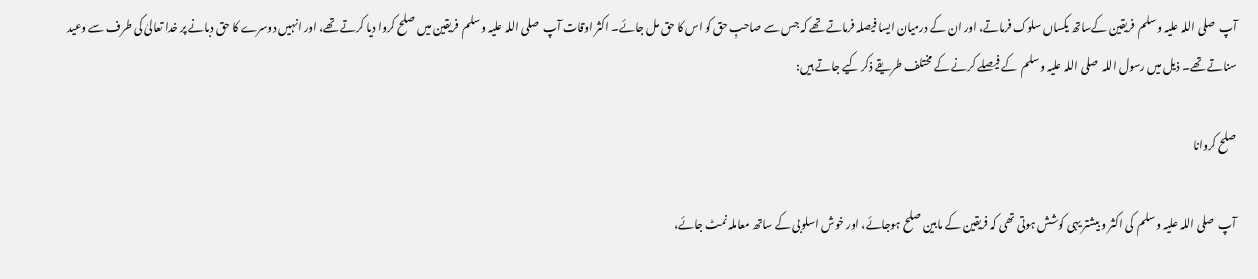آپ  صلی اللہ علیہ وسلم  فریقین کےساتھ یکساں سلوک فرماتے، اور ان کے درمیان ایسا فیصلہ فرماتے تھے کہ جس سے صاحبِ حق کو اس کا حق مل جائے۔ اکثر اوقات آپ  صلی اللہ علیہ وسلم  فریقین میں صلح کروا دیا کرتے تھے، اور انہیں دوسرے کا حق دبانے پر خدا تعالیٰ کی طرف سے وعید سناتے تھے۔ ذیل میں رسول اللہ  صلی اللہ علیہ وسلم  کے فیصلے کرنے کے مختلف طریقے ذکر کیے جاتے ہیں:

صلح کروانا

آپ  صلی اللہ علیہ وسلم  کی اکثر و بیشتر یہی کوشش ہوتی تھی کہ فریقین کے مابین صلح ہوجائے، اور خوش اسلوبی کے ساتھ معاملہ نمٹ جائے،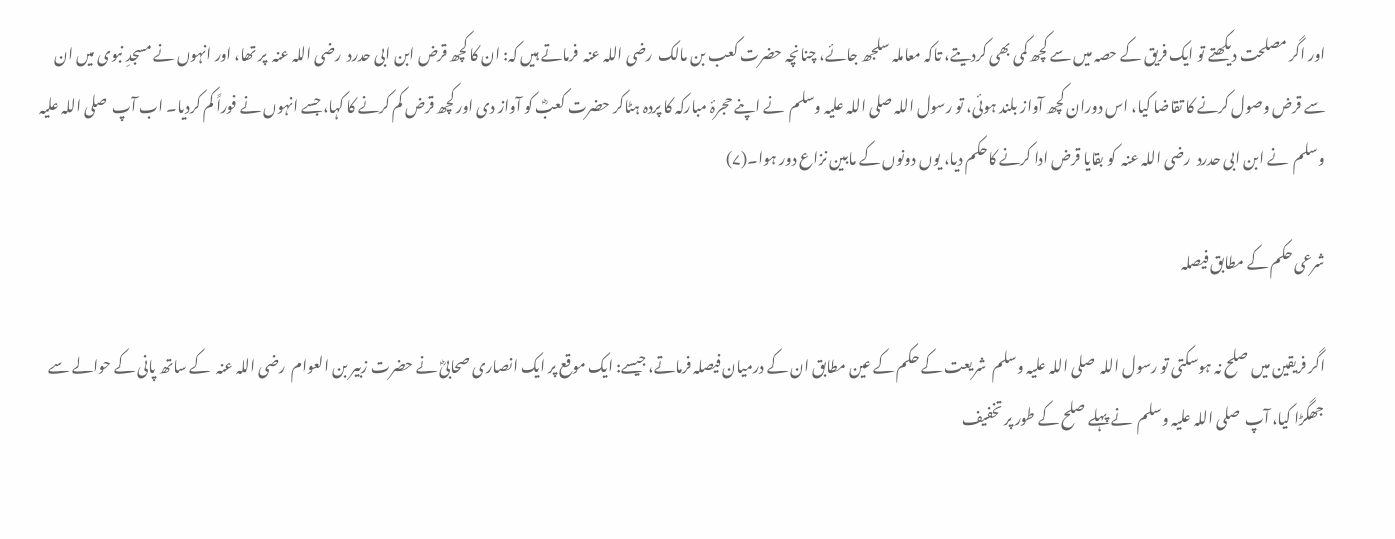اور اگر مصلحت دیکھتے تو ایک فریق کے حصہ میں سے کچھ کمی بھی کردیتے، تاکہ معاملہ سلجھ جائے، چنانچہ حضرت کعب بن مالک  رضی اللہ عنہ  فرماتے ہیں کہ: ان کا کچھ قرض ابن ابی حدرد  رضی اللہ عنہ  پر تھا، اور انہوں نے مسجدِ نبوی میں ان سے قرض وصول کرنے کا تقاضا کیا، اس دوران کچھ آواز بلند ہوئی، تو رسول اللہ صلی اللہ علیہ وسلم  نے اپنے حجرۂ مبارکہ کا پردہ ہٹاکر حضرت کعبؓ کو آواز دی اور کچھ قرض کم کرنے کا کہا، جسے انہوں نے فوراً کم کردیا۔ اب آپ  صلی اللہ علیہ وسلم  نے ابن ابی حدرد  رضی اللہ عنہ  کو بقایا قرض ادا کرنے کاحکم دیا، یوں دونوں کے مابین نزاع دور ہوا۔(۷)

شرعی حکم کے مطابق فیصلہ

اگر فریقین میں صلح نہ ہوسکتی تو رسول اللہ  صلی اللہ علیہ وسلم  شریعت کے حکم کے عین مطابق ان کے درمیان فیصلہ فرماتے، جیسے: ایک موقع پر ایک انصاری صحابیؓ نے حضرت زبیر بن العوام  رضی اللہ عنہ  کے ساتھ پانی کے حوالے سے جھگڑا کیا، آپ  صلی اللہ علیہ وسلم  نے پہلے صلح کے طور پر تخفیف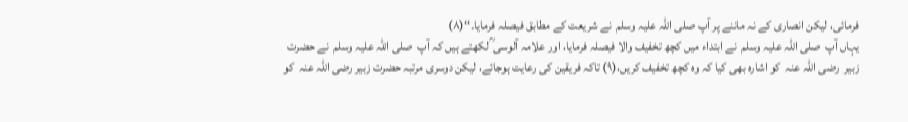فرمائی، لیکن انصاری کے نہ ماننے پر آپ صلی اللہ علیہ وسلم  نے شریعت کے مطابق فیصلہ فرمایا۔‘‘(۸)
یہاں آپ  صلی اللہ علیہ وسلم  نے ابتداء میں کچھ تخفیف والا فیصلہ فرمایا، اور علامہ آلوسی ؒ لکھتے ہیں کہ آپ  صلی اللہ علیہ وسلم  نے حضرت زبیر  رضی اللہ عنہ  کو اشارہ بھی کیا کہ وہ کچھ تخفیف کریں،(۹) تاکہ فریقین کی رعایت ہوجائے، لیکن دوسری مرتبہ حضرت زبیر رضی اللہ عنہ  کو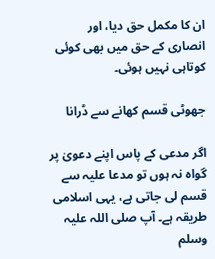ان کا مکمل حق دیا، اور انصاری کے حق میں بھی کوئی کوتاہی نہیں ہوئی۔

جھوٹی قسم کھانے سے ڈرانا

اگر مدعی کے پاس اپنے دعویٰ پر گواہ نہ ہوں تو مدعا علیہ سے قسم لی جاتی ہے، یہی اسلامی طریقہ ہے۔ آپ صلی اللہ علیہ وسلم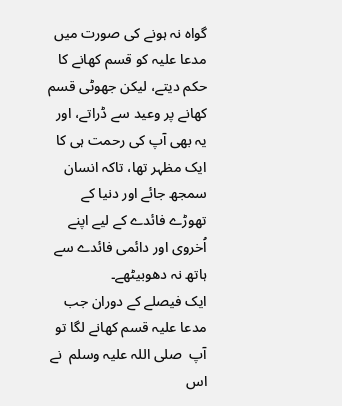گواہ نہ ہونے کی صورت میں مدعا علیہ کو قسم کھانے کا حکم دیتے، لیکن جھوٹی قسم کھانے پر وعید سے ڈراتے، اور یہ بھی آپ کی رحمت ہی کا ایک مظہر تھا، تاکہ انسان سمجھ جائے اور دنیا کے تھوڑے فائدے کے لیے اپنے اُخروی اور دائمی فائدے سے ہاتھ نہ دھوبیٹھے۔
ایک فیصلے کے دوران جب مدعا علیہ قسم کھانے لگا تو آپ  صلی اللہ علیہ وسلم  نے اس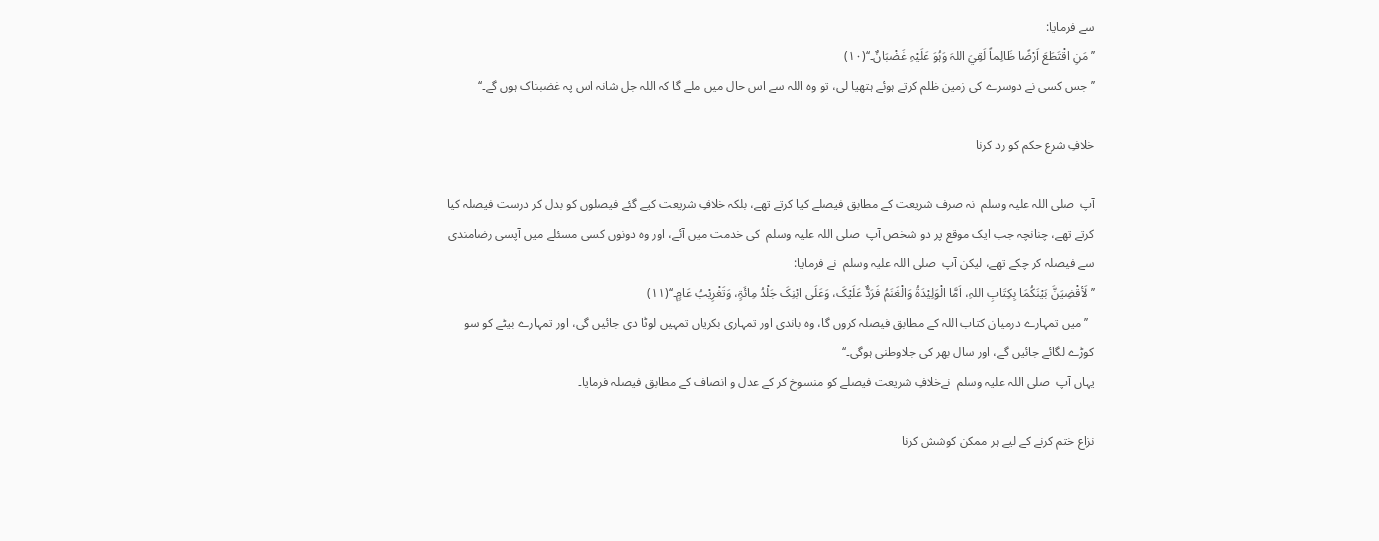سے فرمایا:
’’مَنِ اقْتَطَعَ اَرْضًا ظَالِماً لَقِيَ اللہَ وَہُوَ عَلَيْہِ غَضْبَانٌ۔‘‘(۱۰)
’’جس کسی نے دوسرے کی زمین ظلم کرتے ہوئے ہتھیا لی، تو وہ اللہ سے اس حال میں ملے گا کہ اللہ جل شانہ اس پہ غضبناک ہوں گے۔‘‘

خلافِ شرع حکم کو رد کرنا

آپ  صلی اللہ علیہ وسلم  نہ صرف شریعت کے مطابق فیصلے کیا کرتے تھے، بلکہ خلافِ شریعت کیے گئے فیصلوں کو بدل کر درست فیصلہ کیا کرتے تھے، چنانچہ جب ایک موقع پر دو شخص آپ  صلی اللہ علیہ وسلم  کی خدمت میں آئے، اور وہ دونوں کسی مسئلے میں آپسی رضامندی سے فیصلہ کر چکے تھے، لیکن آپ  صلی اللہ علیہ وسلم  نے فرمایا:
’’لَأقْضِيَنَّ بَيْنَکُمَا بِکِتَابِ اللہِ، اَمَّا الْوَلِيْدَۃُ وَالْغَنَمُ فَرَدٌّ عَلَيْکَ، وَعَلَی ابْنِکَ جَلْدُ مِائَۃٍ، وَتَغْرِيْبُ عَامٍ۔‘‘(۱۱)
  ’’میں تمہارے درمیان کتاب اللہ کے مطابق فیصلہ کروں گا، وہ باندی اور تمہاری بکریاں تمہیں لوٹا دی جائیں گی، اور تمہارے بیٹے کو سو کوڑے لگائے جائیں گے، اور سال بھر کی جلاوطنی ہوگی۔‘‘
یہاں آپ  صلی اللہ علیہ وسلم  نےخلافِ شریعت فیصلے کو منسوخ کر کے عدل و انصاف کے مطابق فیصلہ فرمایا۔

نزاع ختم کرنے کے لیے ہر ممکن کوشش کرنا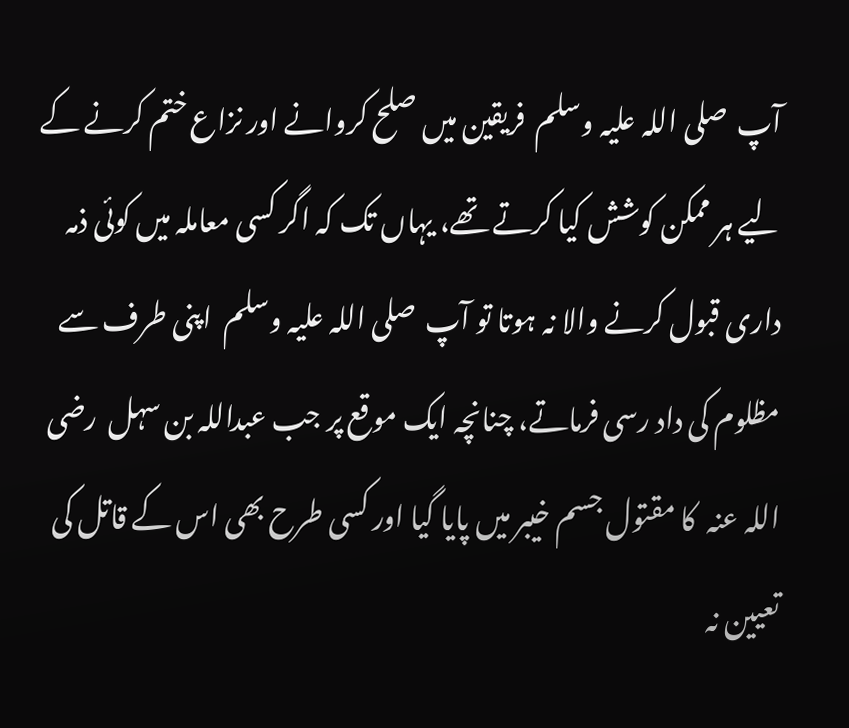آپ  صلی اللہ علیہ وسلم  فریقین میں صلح کروانے اور نزاع ختم کرنے کے لیے ہر ممکن کوشش کیا کرتے تھے، یہاں تک کہ اگر کسی معاملہ میں کوئی ذمہ داری قبول کرنے والا نہ ہوتا تو آپ  صلی اللہ علیہ وسلم  اپنی طرف سے مظلوم کی داد رسی فرماتے، چنانچہ ایک موقع پر جب عبداللہ بن سہل  رضی اللہ عنہ  کا مقتول جسم خیبر میں پایا گیا اور کسی طرح بھی اس کے قاتل کی تعیین نہ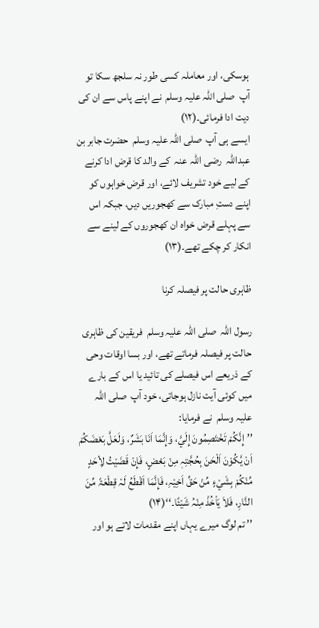ہوسکی، اور معاملہ کسی طور نہ سلجھ سکا تو آپ  صلی اللہ علیہ وسلم  نے اپنے پاس سے ان کی دیت ادا فرمائی۔(۱۲)
ایسے ہی آپ  صلی اللہ علیہ وسلم  حضرت جابر بن عبداللہ  رضی اللہ عنہ  کے والد کا قرض ادا کرنے کے لیے خود تشریف لائے، اور قرض خواہوں کو اپنے دستِ مبارک سے کھجوریں دیں، جبکہ اس سے پہلے قرض خواہ ان کھجوروں کے لینے سے انکار کر چکے تھے۔(۱۳)

ظاہری حالت پر فیصلہ کرنا

رسول اللہ  صلی اللہ علیہ وسلم  فریقین کی ظاہری حالت پر فیصلہ فرماتے تھے، اور بسا اوقات وحی کے ذریعے اس فیصلے کی تائید یا اس کے بارے میں کوئی آیت نازل ہوجاتی، خود آپ  صلی اللہ علیہ وسلم  نے فرمایا:
’’إِنَّکُمْ تَخْتَصِمُونَ إِلَيَّ، وَإِنَّمَا اَنَا بَشَرٌ، وَلَعَلَّ بَعْضَکُمْ اَنْ يَّکُوْنَ اَلْحَنَ بِحُجَّتِہٖ مِنْ بَعْضٍ، فَإِنْ قَضَيْتُ لِأحَدٍ مِّنْکُمْ بِشَيْءٍ مِّنْ حَقِّ اَخِيْہِ، فَإِنَّمَا اَقْطَعُ لَہٗ قِطْعَۃً مِّنَ النَّارِ، فَلاَ يَاْخُذْ مِنْہُ شَيْئًا۔‘‘(۱۴)
’’ تم لوگ میرے یہاں اپنے مقدمات لاتے ہو اور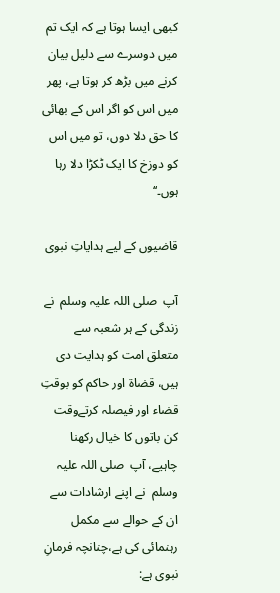کبھی ایسا ہوتا ہے کہ ایک تم میں دوسرے سے دلیل بیان کرنے میں بڑھ کر ہوتا ہے، پھر میں اس کو اگر اس کے بھائی کا حق دلا دوں، تو میں اس کو دوزخ کا ایک ٹکڑا دلا رہا ہوں۔‘‘

قاضیوں کے لیے ہدایاتِ نبوی

آپ  صلی اللہ علیہ وسلم  نے زندگی کے ہر شعبہ سے متعلق امت کو ہدایت دی ہیں، قضاۃ اور حاکم کو بوقتِ قضاء اور فیصلہ کرتےوقت کن باتوں کا خیال رکھنا چاہیے، آپ  صلی اللہ علیہ وسلم  نے اپنے ارشادات سے ان کے حوالے سے مکمل رہنمائی کی ہے،چنانچہ فرمانِ نبوی ہے: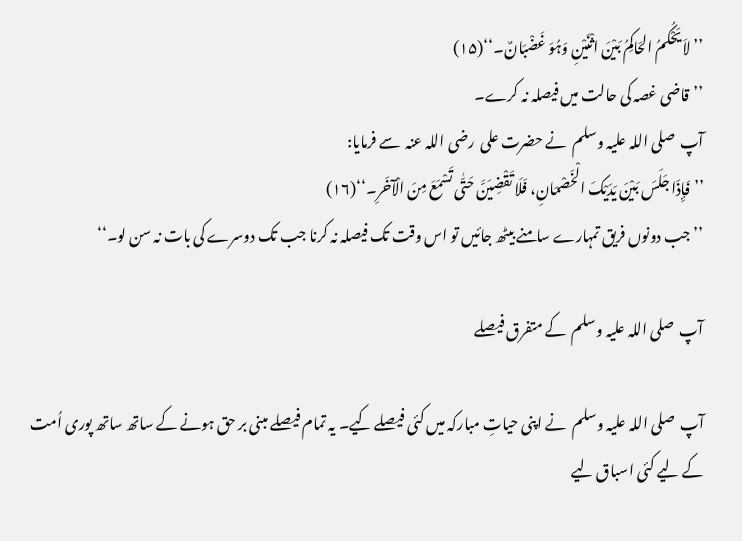’’لاَ يَحْکُمُ الحَاکِمُ بَيْنَ اثْنَيْنِ وَہُوَ غَضْبَانٌ۔‘‘(۱۵)
’’قاضی غصہ کی حالت میں فیصلہ نہ کرے۔
آپ  صلی اللہ علیہ وسلم  نے حضرت علی  رضی اللہ عنہ  سے فرمایا:
’’فَإِذَا جَلَسَ بَيْنَ يَدَيْکَ الْخَصْمَانِ، فَلَا تَقْضِيَنَّ حَتّٰی تَسْمَعَ مِنَ الْآخَرِ۔‘‘(۱۶)
’’جب دونوں فریق تمہارے سامنے بیٹھ جائیں تو اس وقت تک فیصلہ نہ کرنا جب تک دوسرے کی بات نہ سن لو۔‘‘

آپ  صلی اللہ علیہ وسلم  کے متفرق فیصلے

آپ  صلی اللہ علیہ وسلم  نے اپنی حیاتِ مبارکہ میں کئی فیصلے کیے۔ یہ تمام فیصلے مبنی بر حق ہونے کے ساتھ ساتھ پوری اُمت کے لیے کئی اسباق لیے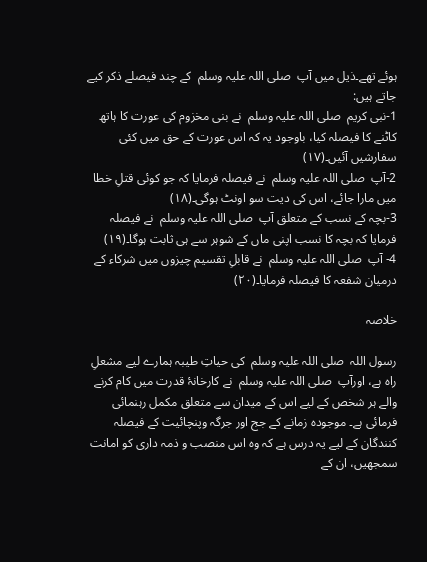ہوئے تھے۔ذیل میں آپ  صلی اللہ علیہ وسلم  کے چند فیصلے ذکر کیے جاتے ہیں:
1-نبی کریم  صلی اللہ علیہ وسلم  نے بنی مخزوم کی عورت کا ہاتھ کاٹنے کا فیصلہ کیا، باوجود یہ کہ اس عورت کے حق میں کئی سفارشیں آئیں۔(۱۷)
2-آپ  صلی اللہ علیہ وسلم  نے فیصلہ فرمایا کہ جو کوئی قتلِ خطا میں مارا جائے، اس کی دیت سو اونٹ ہوگی۔(۱۸)
3-بچہ کے نسب کے متعلق آپ  صلی اللہ علیہ وسلم  نے فیصلہ فرمایا کہ بچہ کا نسب اپنی ماں کے شوہر سے ہی ثابت ہوگا۔(۱۹)
4- آپ  صلی اللہ علیہ وسلم  نے قابلِ تقسیم چیزوں میں شرکاء کے درمیان شفعہ کا فیصلہ فرمایا۔(۲۰)

خلاصہ

رسول اللہ  صلی اللہ علیہ وسلم  کی حیاتِ طیبہ ہمارے لیے مشعلِ راہ ہے، اورآپ  صلی اللہ علیہ وسلم  نے کارخانۂ قدرت میں کام کرنے والے ہر شخص کے لیے اس کے میدان سے متعلق مکمل رہنمائی فرمائی ہے۔ موجودہ زمانے کے جج اور جرگہ وپنچائیت کے فیصلہ کنندگان کے لیے یہ درس ہے کہ وہ اس منصب و ذمہ داری کو امانت سمجھیں، ان کے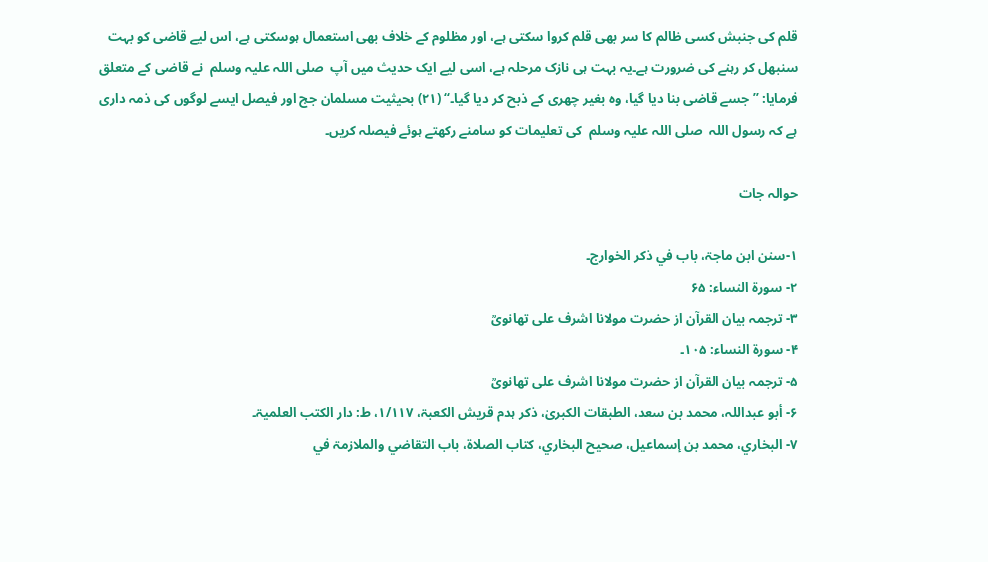قلم کی جنبش کسی ظالم کا سر بھی قلم کروا سکتی ہے، اور مظلوم کے خلاف بھی استعمال ہوسکتی ہے، اس لیے قاضی کو بہت سنبھل کر رہنے کی ضرورت ہے۔یہ بہت ہی نازک مرحلہ ہے، اسی لیے ایک حدیث میں آپ  صلی اللہ علیہ وسلم  نے قاضی کے متعلق فرمایا: ’’ جسے قاضی بنا دیا گیا، وہ بغیر چھری کے ذبح کر دیا گیا۔‘‘ (۲۱) بحیثیت مسلمان جج اور فیصل ایسے لوگوں کی ذمہ داری ہے کہ رسول اللہ  صلی اللہ علیہ وسلم  کی تعلیمات کو سامنے رکھتے ہوئے فیصلہ کریں۔

حوالہ جات

۱-سنن ابن ماجۃ، باب في ذکر الخوارج۔
۲- سورۃ النساء: ۶۵
۳- ترجمہ بیان القرآن از حضرت مولانا اشرف علی تھانویؒ
۴- سورۃ النساء: ۱۰۵۔
۵- ترجمہ بیان القرآن از حضرت مولانا اشرف علی تھانویؒ
۶- أبو عبداللہ، محمد بن سعد، الطبقات الکبریٰ، ذکر ہدم قریش الکعبۃ، ۱/۱۱۷، ط: دار الکتب العلمیۃ۔
۷- البخاري، محمد بن إسماعیل، صحیح البخاري، کتاب الصلاۃ، باب التقاضي والملازمۃ في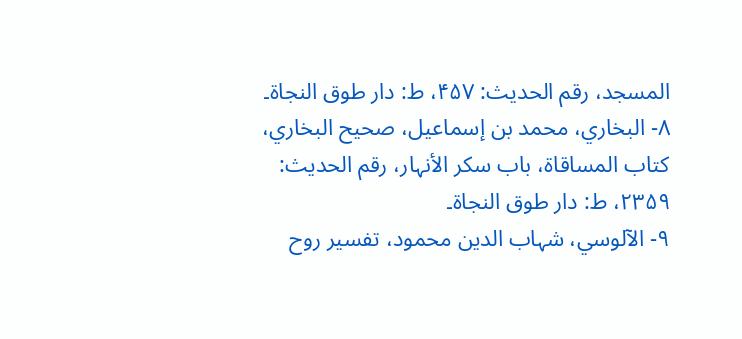المسجد، رقم الحدیث: ۴۵۷، ط: دار طوق النجاۃ۔
۸- البخاري، محمد بن إسماعیل، صحیح البخاري، کتاب المساقاۃ، باب سکر الأنہار، رقم الحدیث: ۲۳۵۹، ط: دار طوق النجاۃ۔
۹- الآلوسي، شہاب الدین محمود، تفسیر روح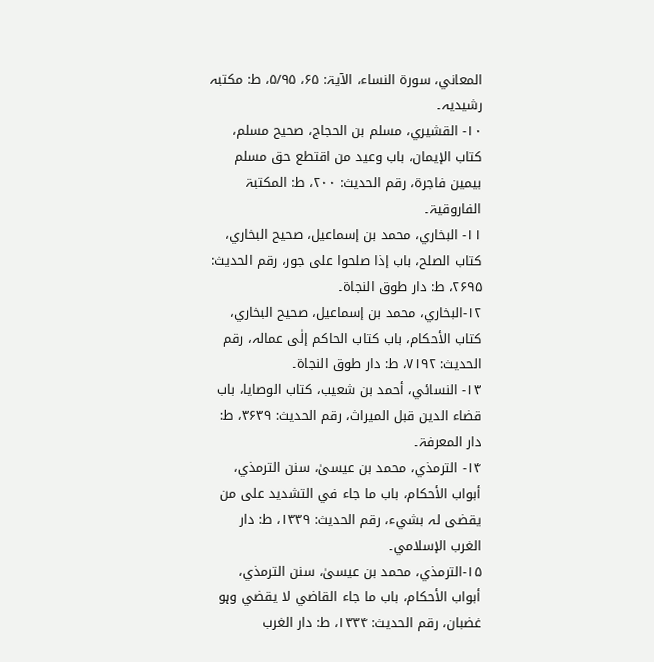المعاني، سورۃ النساء، الآیۃ: ۶۵، ۵/۹۵، ط: مکتبہ رشیدیہ۔
۱۰- القشیري، مسلم بن الحجاج، صحیح مسلم، کتاب الإیمان، باب وعید من اقتطع حق مسلم بیمین فاجرۃ، رقم الحدیث: ۲۰۰، ط: المکتبۃ الفاروقیۃ۔
۱۱- البخاري، محمد بن إسماعیل، صحیح البخاري، کتاب الصلح، باب إذا صلحوا علی جور، رقم الحدیث: ۲۶۹۵، ط: دار طوق النجاۃ۔
۱۲-البخاري، محمد بن إسماعیل، صحیح البخاري، کتاب الأحکام، باب کتاب الحاکم إلٰی عمالہ، رقم الحدیث: ۷۱۹۲، ط: دار طوق النجاۃ۔
۱۳- النسائي، أحمد بن شعیب، کتاب الوصایا، باب قضاء الدین قبل المیراث، رقم الحدیث: ۳۶۳۹، ط: دار المعرفۃ۔
۱۴- الترمذي، محمد بن عیسیٰ، سنن الترمذي، أبواب الأحکام، باب ما جاء في التشدید علی من یقضی لہ بشيء، رقم الحدیث: ۱۳۳۹، ط: دار الغرب الإسلامي۔
۱۵-الترمذي، محمد بن عیسیٰ، سنن الترمذي، أبواب الأحکام، باب ما جاء القاضي لا یقضي وہو غضبان، رقم الحدیث: ۱۳۳۴، ط: دار الغرب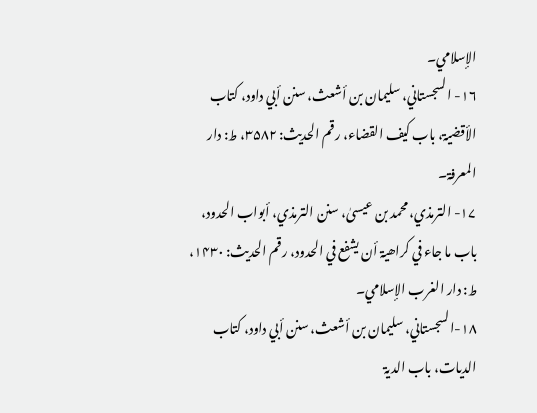الإسلامي۔
۱۶- السجستاني، سلیمان بن أشعث، سنن أبي داود، کتاب الأقضیۃ، باب کیف القضاء، رقم الحدیث: ۳۵۸۲، ط: دار المعرفۃ۔
۱۷- الترمذي، محمد بن عیسیٰ، سنن الترمذي، أبواب الحدود، باب ما جاء في کراھیۃ أن یشفع في الحدود، رقم الحدیث: ۱۴۳۰، ط: دار الغرب الإسلامي۔
۱۸-السجستاني، سلیمان بن أشعث، سنن أبي داود، کتاب الدیات، باب الدیۃ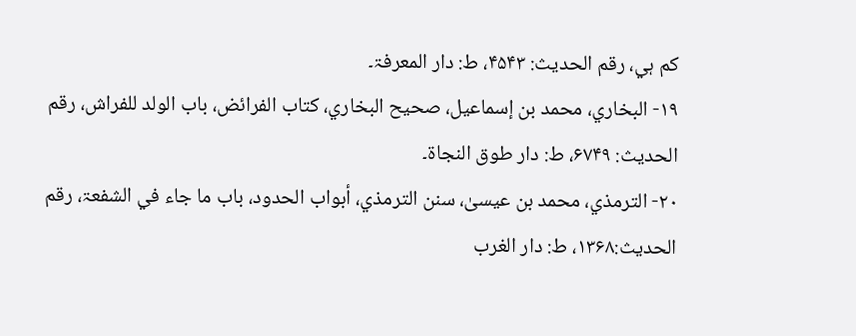کم ہي، رقم الحدیث: ۴۵۴۳، ط: دار المعرفۃ۔
۱۹- البخاري، محمد بن إسماعیل، صحیح البخاري، کتاب الفرائض، باب الولد للفراش، رقم الحدیث: ۶۷۴۹، ط: دار طوق النجاۃ۔
۲۰- الترمذي، محمد بن عیسیٰ، سنن الترمذي، أبواب الحدود، باب ما جاء في الشفعۃ، رقم الحدیث:۱۳۶۸، ط: دار الغرب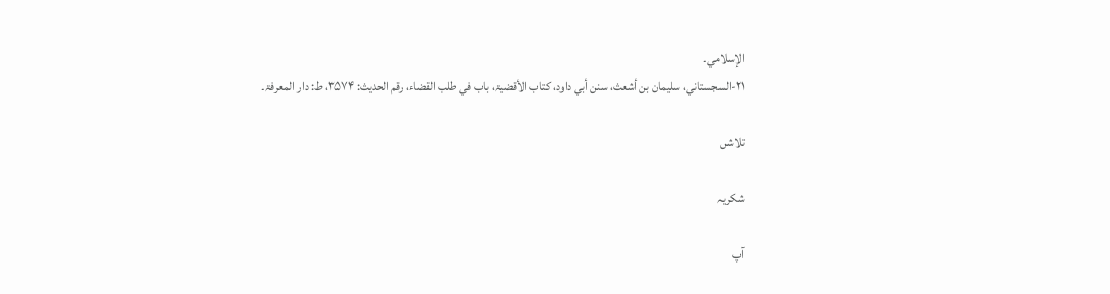الإسلامي۔
۲۱-السجستاني، سلیمان بن أشعث، سنن أبي داود، کتاب الأقضیۃ، باب في طلب القضاء، رقم الحدیث: ۳۵۷۴، ط: دار المعرفۃ۔

تلاشں

شکریہ

آپ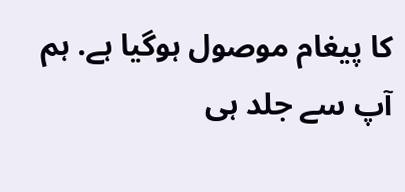کا پیغام موصول ہوگیا ہے. ہم آپ سے جلد ہی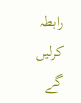رابطہ کرلیں گے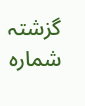گزشتہ شمارہ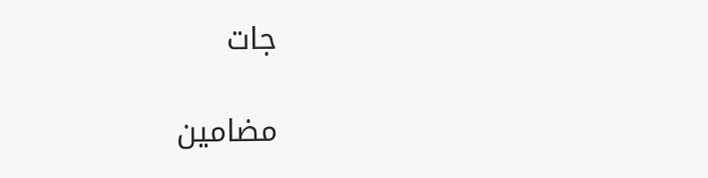جات

مضامین